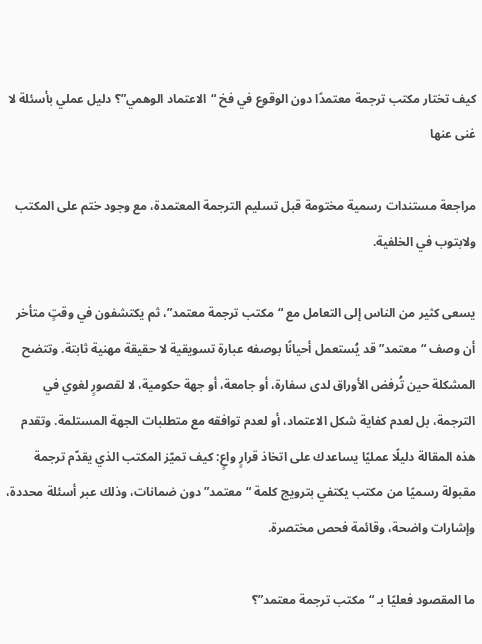كيف تختار مكتب ترجمة معتمدًا دون الوقوع في فخ “الاعتماد الوهمي”؟ دليل عملي بأسئلة لا غنى عنها

مراجعة مستندات رسمية مختومة قبل تسليم الترجمة المعتمدة، مع وجود ختم على المكتب ولابتوب في الخلفية.

يسعى كثير من الناس إلى التعامل مع “مكتب ترجمة معتمد”، ثم يكتشفون في وقتٍ متأخر أن وصف “معتمد” قد يُستعمل أحيانًا بوصفه عبارة تسويقية لا حقيقة مهنية ثابتة. وتتضح المشكلة حين تُرفض الأوراق لدى سفارة، أو جامعة، أو جهة حكومية، لا لقصورٍ لغوي في الترجمة، بل لعدم كفاية شكل الاعتماد، أو لعدم توافقه مع متطلبات الجهة المستلمة. وتقدم هذه المقالة دليلًا عمليًا يساعدك على اتخاذ قرارٍ واعٍ: كيف تميّز المكتب الذي يقدّم ترجمة مقبولة رسميًا من مكتب يكتفي بترويج كلمة “معتمد” دون ضمانات، وذلك عبر أسئلة محددة، وإشارات واضحة، وقائمة فحص مختصرة.

ما المقصود فعليًا بـ “مكتب ترجمة معتمد”؟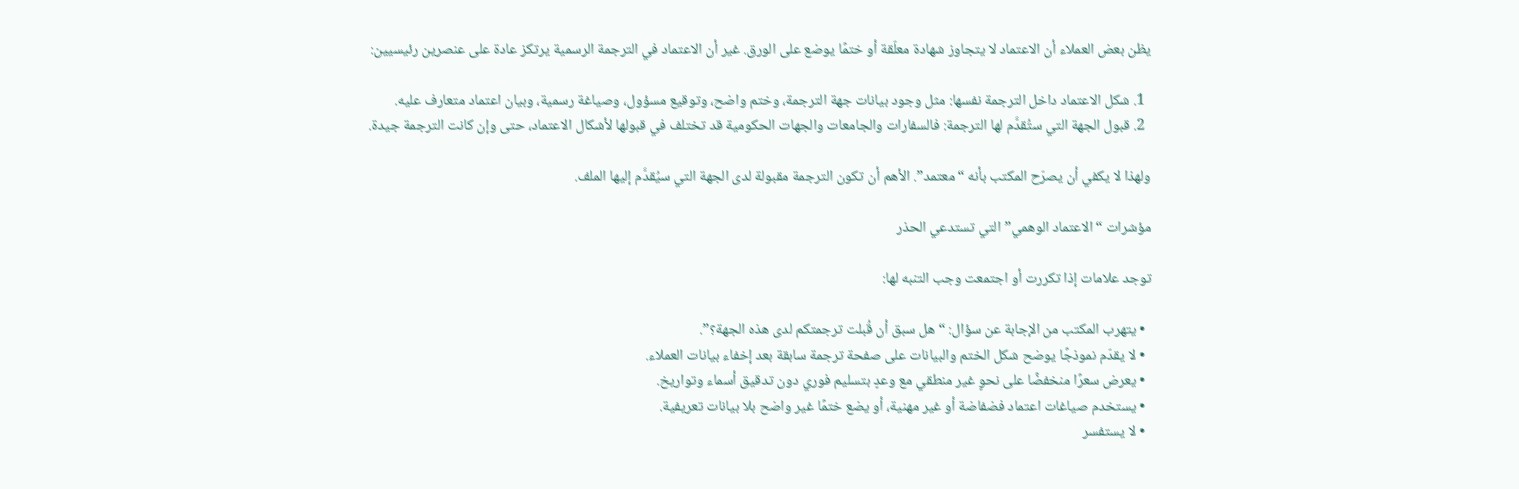يظن بعض العملاء أن الاعتماد لا يتجاوز شهادة معلّقة أو ختمًا يوضع على الورق. غير أن الاعتماد في الترجمة الرسمية يرتكز عادة على عنصرين رئيسيين:

  1. شكل الاعتماد داخل الترجمة نفسها: مثل وجود بيانات جهة الترجمة، وختم واضح، وتوقيع مسؤول، وصياغة رسمية، وبيان اعتماد متعارف عليه.
  2. قبول الجهة التي ستُقدَّم لها الترجمة: فالسفارات والجامعات والجهات الحكومية قد تختلف في قبولها لأشكال الاعتماد، حتى وإن كانت الترجمة جيدة.

ولهذا لا يكفي أن يصرّح المكتب بأنه “معتمد”. الأهم أن تكون الترجمة مقبولة لدى الجهة التي سيُقدَّم إليها الملف.

مؤشرات “الاعتماد الوهمي” التي تستدعي الحذر

توجد علامات إذا تكررت أو اجتمعت وجب التنبه لها:

  • يتهرب المكتب من الإجابة عن سؤال: “هل سبق أن قُبلت ترجمتكم لدى هذه الجهة؟”.
  • لا يقدّم نموذجًا يوضح شكل الختم والبيانات على صفحة ترجمة سابقة بعد إخفاء بيانات العملاء.
  • يعرض سعرًا منخفضًا على نحوٍ غير منطقي مع وعدٍ بتسليم فوري دون تدقيق أسماء وتواريخ.
  • يستخدم صياغات اعتماد فضفاضة أو غير مهنية، أو يضع ختمًا غير واضح بلا بيانات تعريفية.
  • لا يستفسر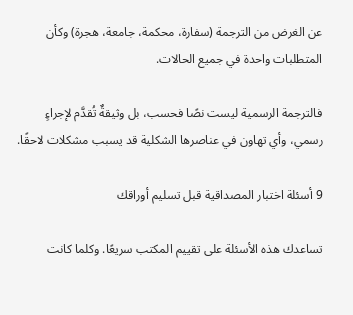عن الغرض من الترجمة (سفارة، محكمة، جامعة، هجرة) وكأن المتطلبات واحدة في جميع الحالات.

فالترجمة الرسمية ليست نصًا فحسب، بل وثيقةٌ تُقدَّم لإجراءٍ رسمي، وأي تهاون في عناصرها الشكلية قد يسبب مشكلات لاحقًا.

9 أسئلة اختبار المصداقية قبل تسليم أوراقك

تساعدك هذه الأسئلة على تقييم المكتب سريعًا. وكلما كانت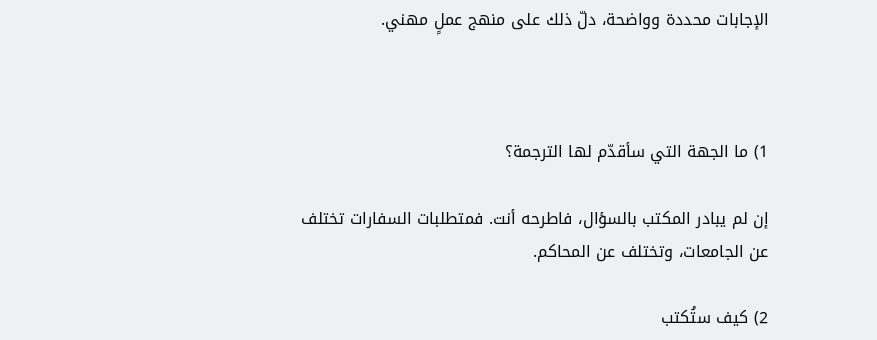الإجابات محددة وواضحة، دلّ ذلك على منهج عملٍ مهني.



1) ما الجهة التي سأقدّم لها الترجمة؟

إن لم يبادر المكتب بالسؤال، فاطرحه أنت. فمتطلبات السفارات تختلف عن الجامعات، وتختلف عن المحاكم.

2) كيف ستُكتب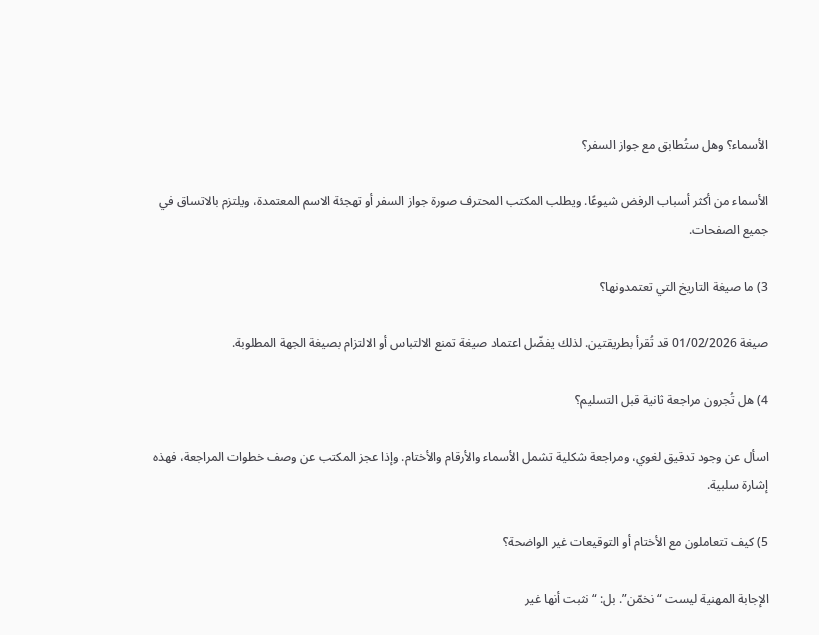الأسماء؟ وهل ستُطابق مع جواز السفر؟

الأسماء من أكثر أسباب الرفض شيوعًا. ويطلب المكتب المحترف صورة جواز السفر أو تهجئة الاسم المعتمدة، ويلتزم بالاتساق في جميع الصفحات.

3) ما صيغة التاريخ التي تعتمدونها؟

صيغة 01/02/2026 قد تُقرأ بطريقتين. لذلك يفضّل اعتماد صيغة تمنع الالتباس أو الالتزام بصيغة الجهة المطلوبة.

4) هل تُجرون مراجعة ثانية قبل التسليم؟

اسأل عن وجود تدقيق لغوي، ومراجعة شكلية تشمل الأسماء والأرقام والأختام. وإذا عجز المكتب عن وصف خطوات المراجعة، فهذه إشارة سلبية.

5) كيف تتعاملون مع الأختام أو التوقيعات غير الواضحة؟

الإجابة المهنية ليست “نخمّن”. بل: “نثبت أنها غير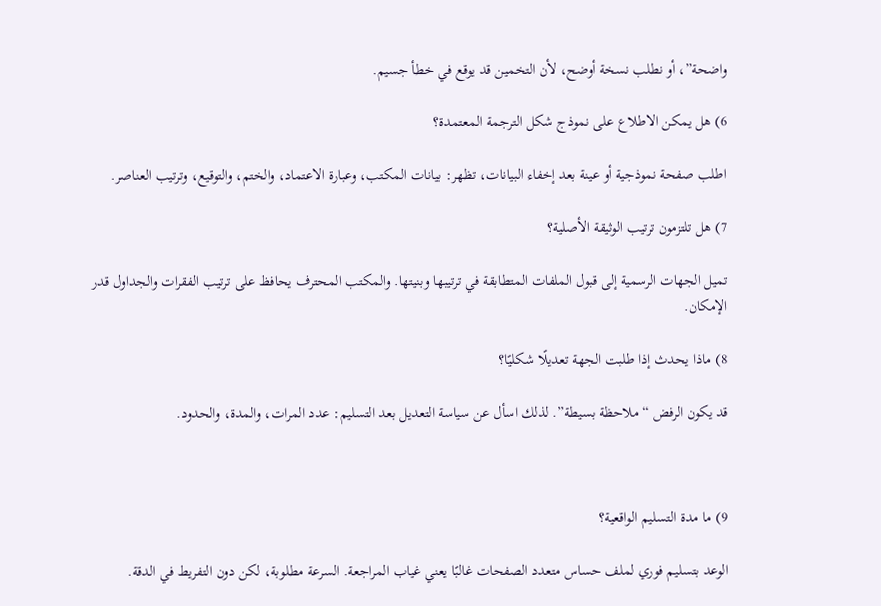واضحة”، أو نطلب نسخة أوضح، لأن التخمين قد يوقع في خطأ جسيم.

6) هل يمكن الاطلاع على نموذج شكل الترجمة المعتمدة؟

اطلب صفحة نموذجية أو عينة بعد إخفاء البيانات، تظهر: بيانات المكتب، وعبارة الاعتماد، والختم، والتوقيع، وترتيب العناصر.

7) هل تلتزمون ترتيب الوثيقة الأصلية؟

تميل الجهات الرسمية إلى قبول الملفات المتطابقة في ترتيبها وبنيتها. والمكتب المحترف يحافظ على ترتيب الفقرات والجداول قدر الإمكان.

8) ماذا يحدث إذا طلبت الجهة تعديلًا شكليًا؟

قد يكون الرفض “ملاحظة بسيطة”. لذلك اسأل عن سياسة التعديل بعد التسليم: عدد المرات، والمدة، والحدود.



9) ما مدة التسليم الواقعية؟

الوعد بتسليم فوري لملف حساس متعدد الصفحات غالبًا يعني غياب المراجعة. السرعة مطلوبة، لكن دون التفريط في الدقة.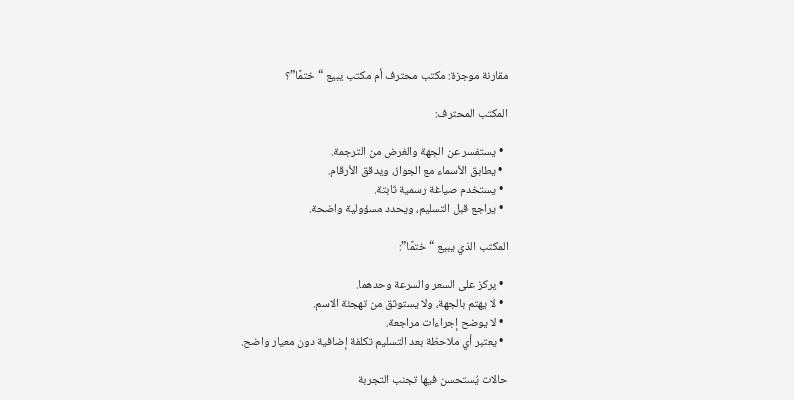مقارنة موجزة: مكتب محترف أم مكتب يبيع “ختمًا”؟

المكتب المحترف:

  • يستفسر عن الجهة والغرض من الترجمة.
  • يطابق الأسماء مع الجواز، ويدقق الأرقام.
  • يستخدم صياغة رسمية ثابتة.
  • يراجع قبل التسليم، ويحدد مسؤولية واضحة.

المكتب الذي يبيع “ختمًا”:

  • يركز على السعر والسرعة وحدهما.
  • لا يهتم بالجهة، ولا يستوثق من تهجئة الاسم.
  • لا يوضح إجراءات مراجعة.
  • يعتبر أي ملاحظة بعد التسليم تكلفة إضافية دون معيار واضح.

حالات يُستحسن فيها تجنب التجربة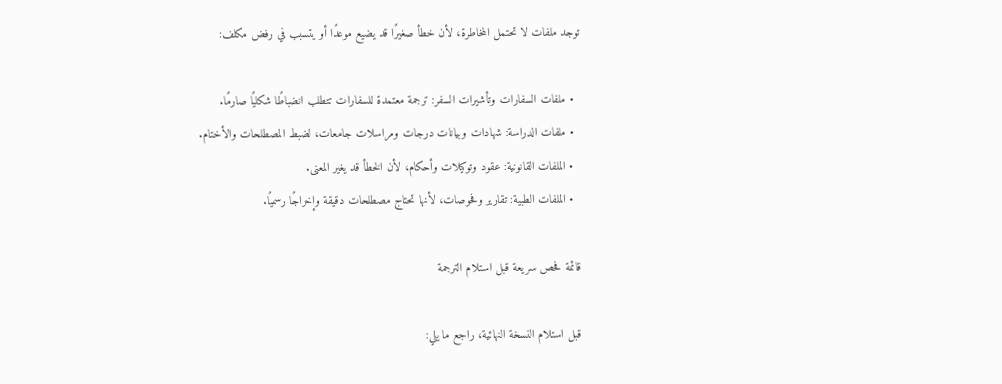توجد ملفات لا تحتمل المخاطرة، لأن خطأ صغيرًا قد يضيع موعدًا أو يتسبب في رفض مكلف:

  • ملفات السفارات وتأشيرات السفر: ترجمة معتمدة للسفارات تتطلب انضباطًا شكليًا صارمًا.
  • ملفات الدراسة: شهادات وبيانات درجات ومراسلات جامعات، لضبط المصطلحات والأختام.
  • الملفات القانونية: عقود وتوكيلات وأحكام، لأن الخطأ قد يغير المعنى.
  • الملفات الطبية: تقارير وفحوصات، لأنها تحتاج مصطلحات دقيقة وإخراجًا رسميًا.

قائمة فحص سريعة قبل استلام الترجمة

قبل استلام النسخة النهائية، راجع ما يلي: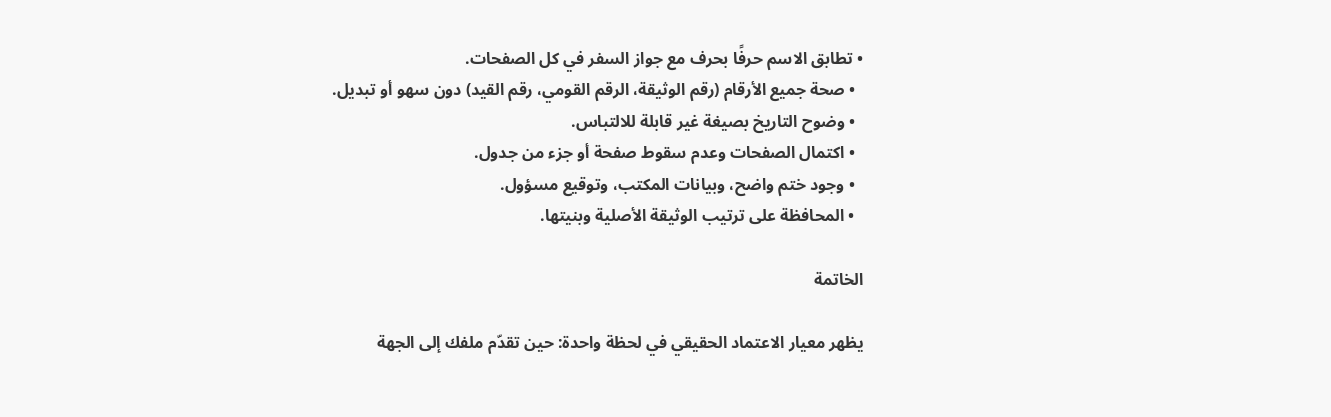• تطابق الاسم حرفًا بحرف مع جواز السفر في كل الصفحات.
  • صحة جميع الأرقام (رقم الوثيقة، الرقم القومي، رقم القيد) دون سهو أو تبديل.
  • وضوح التاريخ بصيغة غير قابلة للالتباس.
  • اكتمال الصفحات وعدم سقوط صفحة أو جزء من جدول.
  • وجود ختم واضح، وبيانات المكتب، وتوقيع مسؤول.
  • المحافظة على ترتيب الوثيقة الأصلية وبنيتها.

الخاتمة

يظهر معيار الاعتماد الحقيقي في لحظة واحدة: حين تقدّم ملفك إلى الجهة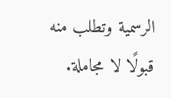الرسمية وتطلب منه قبولًا لا مجاملة.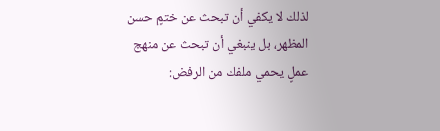لذلك لا يكفي أن تبحث عن ختمٍ حسن المظهر، بل ينبغي أن تبحث عن منهج عملٍ يحمي ملفك من الرفض: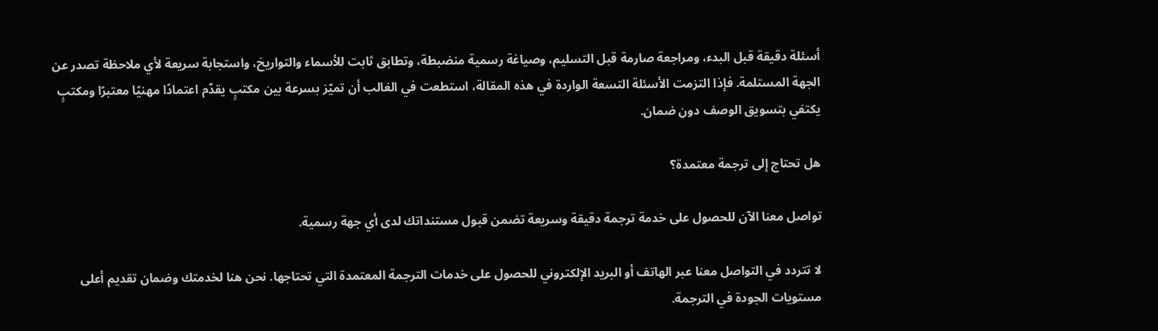أسئلة دقيقة قبل البدء، ومراجعة صارمة قبل التسليم، وصياغة رسمية منضبطة، وتطابق ثابت للأسماء والتواريخ، واستجابة سريعة لأي ملاحظة تصدر عن الجهة المستلمة. فإذا التزمت الأسئلة التسعة الواردة في هذه المقالة، استطعت في الغالب أن تميّز بسرعة بين مكتبٍ يقدّم اعتمادًا مهنيًا معتبرًا ومكتبٍ يكتفي بتسويق الوصف دون ضمان.

هل تحتاج إلى ترجمة معتمدة؟

تواصل معنا الآن للحصول على خدمة ترجمة دقيقة وسريعة تضمن قبول مستنداتك لدى أي جهة رسمية.

لا تتردد في التواصل معنا عبر الهاتف أو البريد الإلكتروني للحصول على خدمات الترجمة المعتمدة التي تحتاجها. نحن هنا لخدمتك وضمان تقديم أعلى مستويات الجودة في الترجمة.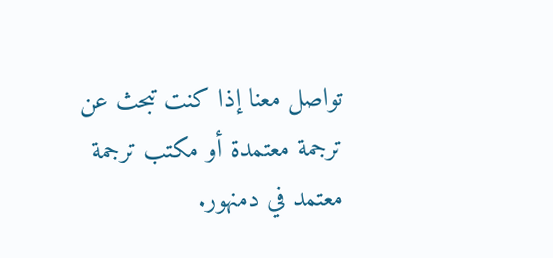تواصل معنا إذا كنت تبحث عن ترجمة معتمدة أو مكتب ترجمة معتمد في دمنهور.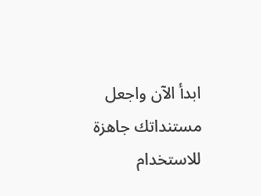ابدأ الآن واجعل مستنداتك جاهزة للاستخدام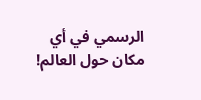الرسمي في أي مكان حول العالم!